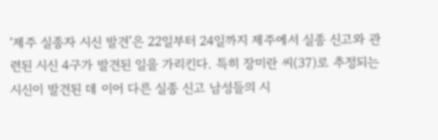‘제주 실종자 시신 발견’은 22일부터 24일까지 제주에서 실종 신고와 관련된 시신 4구가 발견된 일을 가리킨다. 특히 장미란 씨(37)로 추정되는 시신이 발견된 데 이어 다른 실종 신고 남성들의 시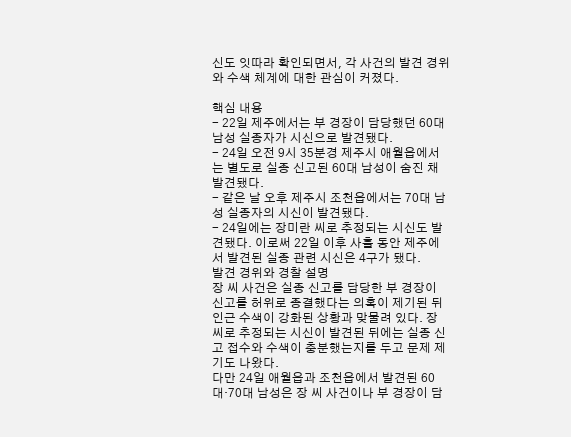신도 잇따라 확인되면서, 각 사건의 발견 경위와 수색 체계에 대한 관심이 커졌다.

핵심 내용
- 22일 제주에서는 부 경장이 담당했던 60대 남성 실종자가 시신으로 발견됐다.
- 24일 오전 9시 35분경 제주시 애월읍에서는 별도로 실종 신고된 60대 남성이 숨진 채 발견됐다.
- 같은 날 오후 제주시 조천읍에서는 70대 남성 실종자의 시신이 발견됐다.
- 24일에는 장미란 씨로 추정되는 시신도 발견됐다. 이로써 22일 이후 사흘 동안 제주에서 발견된 실종 관련 시신은 4구가 됐다.
발견 경위와 경찰 설명
장 씨 사건은 실종 신고를 담당한 부 경장이 신고를 허위로 종결했다는 의혹이 제기된 뒤 인근 수색이 강화된 상황과 맞물려 있다. 장 씨로 추정되는 시신이 발견된 뒤에는 실종 신고 접수와 수색이 충분했는지를 두고 문제 제기도 나왔다.
다만 24일 애월읍과 조천읍에서 발견된 60대·70대 남성은 장 씨 사건이나 부 경장이 담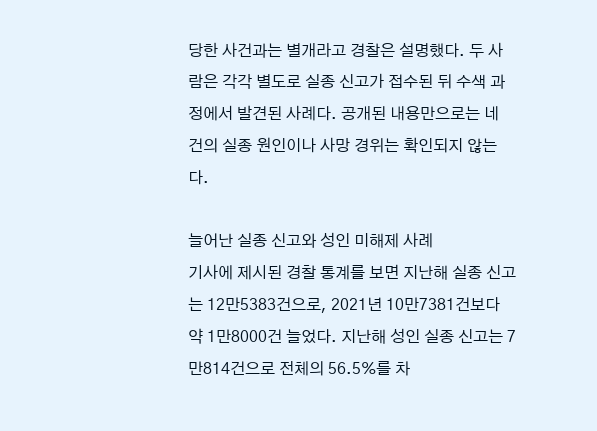당한 사건과는 별개라고 경찰은 설명했다. 두 사람은 각각 별도로 실종 신고가 접수된 뒤 수색 과정에서 발견된 사례다. 공개된 내용만으로는 네 건의 실종 원인이나 사망 경위는 확인되지 않는다.

늘어난 실종 신고와 성인 미해제 사례
기사에 제시된 경찰 통계를 보면 지난해 실종 신고는 12만5383건으로, 2021년 10만7381건보다 약 1만8000건 늘었다. 지난해 성인 실종 신고는 7만814건으로 전체의 56.5%를 차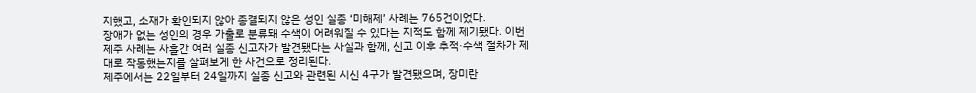지했고, 소재가 확인되지 않아 종결되지 않은 성인 실종 ‘미해제’ 사례는 765건이었다.
장애가 없는 성인의 경우 가출로 분류돼 수색이 어려워질 수 있다는 지적도 함께 제기됐다. 이번 제주 사례는 사흘간 여러 실종 신고자가 발견됐다는 사실과 함께, 신고 이후 추적·수색 절차가 제대로 작동했는지를 살펴보게 한 사건으로 정리된다.
제주에서는 22일부터 24일까지 실종 신고와 관련된 시신 4구가 발견됐으며, 장미란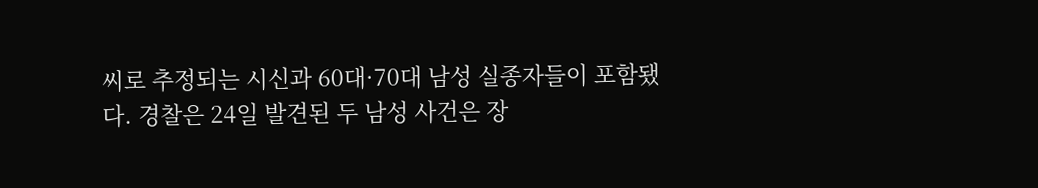씨로 추정되는 시신과 60대·70대 남성 실종자들이 포함됐다. 경찰은 24일 발견된 두 남성 사건은 장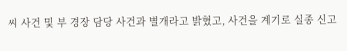씨 사건 및 부 경장 담당 사건과 별개라고 밝혔고, 사건을 계기로 실종 신고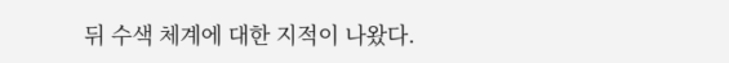뒤 수색 체계에 대한 지적이 나왔다.